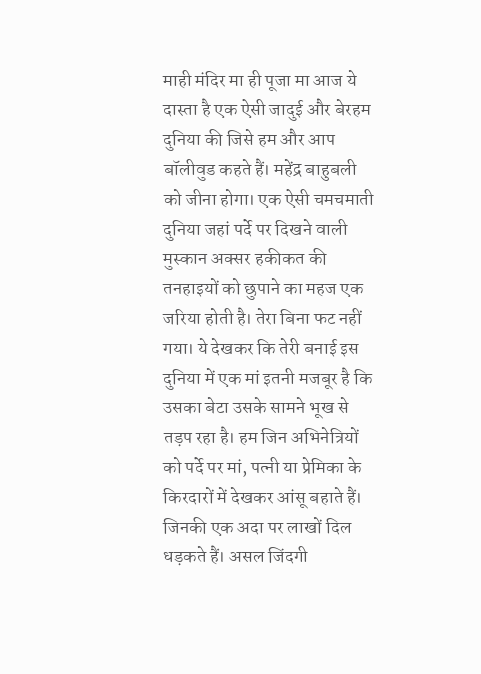माही मंदिर मा ही पूजा मा आज ये दास्ता है एक ऐसी जादुई और बेरहम दुनिया की जिसे हम और आप बॉलीवुड कहते हैं। महेंद्र बाहुबली को जीना होगा। एक ऐसी चमचमाती दुनिया जहां पर्दे पर दिखने वाली मुस्कान अक्सर हकीकत की तनहाइयों को छुपाने का महज एक जरिया होती है। तेरा बिना फट नहीं गया। ये देखकर कि तेरी बनाई इस दुनिया में एक मां इतनी मजबूर है कि उसका बेटा उसके सामने भूख से तड़प रहा है। हम जिन अभिनेत्रियों को पर्दे पर मां, पत्नी या प्रेमिका के किरदारों में देखकर आंसू बहाते हैं। जिनकी एक अदा पर लाखों दिल धड़कते हैं। असल जिंदगी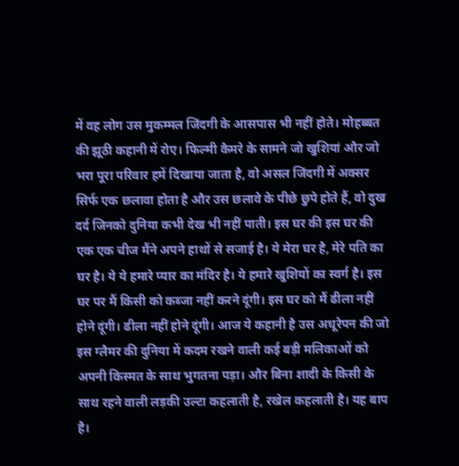में वह लोग उस मुकम्मल जिंदगी के आसपास भी नहीं होते। मोहब्बत की झूठी कहानी में रोए। फिल्मी कैमरे के सामने जो खुशियां और जो भरा पूरा परिवार हमें दिखाया जाता है, वो असल जिंदगी में अक्सर सिर्फ एक छलावा होता है और उस छलावे के पीछे छुपे होते हैं, वो दुख दर्द जिनको दुनिया कभी देख भी नहीं पाती। इस घर की इस घर की एक एक चीज मैंने अपने हाथों से सजाई है। ये मेरा घर है, मेरे पति का घर है। ये ये हमारे प्यार का मंदिर है। ये हमारे खुशियों का स्वर्ग है। इस घर पर मैं किसी को कब्जा नहीं करने दूंगी। इस घर को मैं ढीला नहीं होने दूंगी। ढीला नहीं होने दूंगी। आज ये कहानी है उस अधूरेपन की जो इस ग्लैमर की दुनिया में कदम रखने वाली कई बड़ी मलिकाओं को अपनी किस्मत के साथ भुगतना पड़ा। और बिना शादी के किसी के साथ रहने वाली लड़की उल्टा कहलाती है, रखेल कहलाती है। यह बाप है।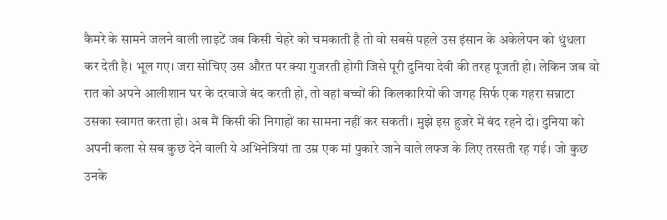कैमरे के सामने जलने वाली लाइटें जब किसी चेहरे को चमकाती है तो वो सबसे पहले उस इंसान के अकेलेपन को धुंधला कर देती है। भूल गए। जरा सोचिए उस औरत पर क्या गुजरती होगी जिसे पूरी दुनिया देवी की तरह पूजती हो। लेकिन जब वो रात को अपने आलीशान घर के दरवाजे बंद करती हो, तो वहां बच्चों की किलकारियों की जगह सिर्फ एक गहरा सन्नाटा उसका स्वागत करता हो। अब मैं किसी की निगाहों का सामना नहीं कर सकती। मुझे इस हुजरे में बंद रहने दो। दुनिया को अपनी कला से सब कुछ देने वाली ये अभिनेत्रियां ता उम्र एक मां पुकारे जाने वाले लफ्ज के लिए तरसती रह गई। जो कुछ उनके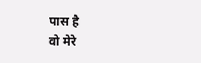पास है
वो मेरे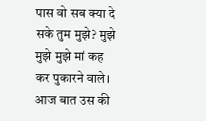पास वो सब क्या दे सके तुम मुझे? मुझे मुझे मुझे मां कह कर पुकारने वाले। आज बात उस की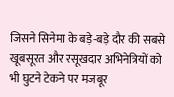जिसने सिनेमा के बड़े-बड़े दौर की सबसे खूबसूरत और रसूखदार अभिनेत्रियों को भी घुटने टेकने पर मजबूर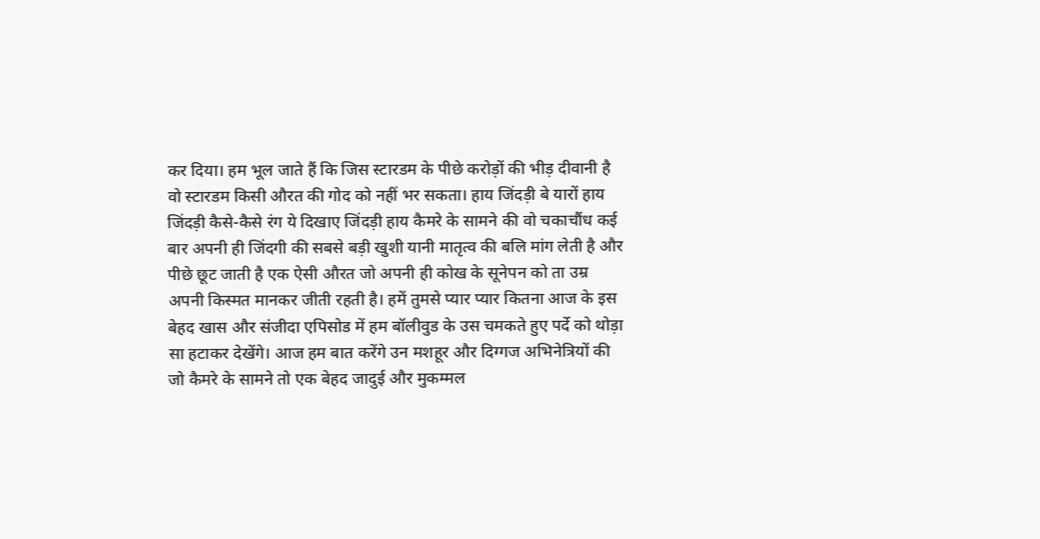कर दिया। हम भूल जाते हैं कि जिस स्टारडम के पीछे करोड़ों की भीड़ दीवानी है वो स्टारडम किसी औरत की गोद को नहीं भर सकता। हाय जिंदड़ी बे यारों हाय जिंदड़ी कैसे-कैसे रंग ये दिखाए जिंदड़ी हाय कैमरे के सामने की वो चकाचौंध कई बार अपनी ही जिंदगी की सबसे बड़ी खुशी यानी मातृत्व की बलि मांग लेती है और पीछे छूट जाती है एक ऐसी औरत जो अपनी ही कोख के सूनेपन को ता उम्र अपनी किस्मत मानकर जीती रहती है। हमें तुमसे प्यार प्यार कितना आज के इस बेहद खास और संजीदा एपिसोड में हम बॉलीवुड के उस चमकते हुए पर्दे को थोड़ा सा हटाकर देखेंगे। आज हम बात करेंगे उन मशहूर और दिग्गज अभिनेत्रियों की जो कैमरे के सामने तो एक बेहद जादुई और मुकम्मल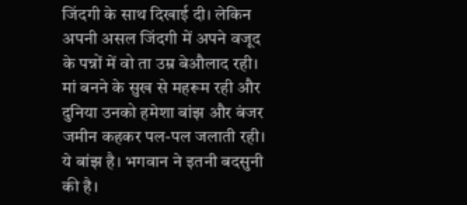जिंदगी के साथ दिखाई दी। लेकिन अपनी असल जिंदगी में अपने वजूद के पन्नों में वो ता उम्र बेऔलाद रही। मां बनने के सुख से महरूम रही और दुनिया उनको हमेशा बांझ और बंजर जमीन कहकर पल-पल जलाती रही। ये बांझ है। भगवान ने इतनी बदसुनी की है।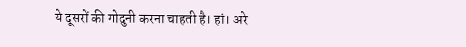ये दूसरों की गोदुनी करना चाहती है। हां। अरे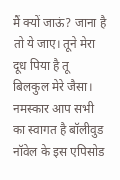मैं क्यों जाऊं? जाना है तो ये जाए। तूने मेरा दूध पिया है तू बिलकुल मेरे जैसा। नमस्कार आप सभी का स्वागत है बॉलीवुड नॉवेल के इस एपिसोड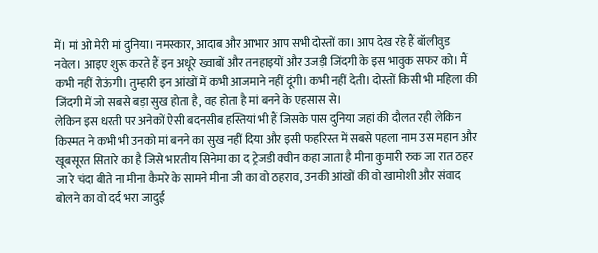में। मां ओ मेरी मां दुनिया। नमस्कार, आदाब और आभार आप सभी दोस्तों का। आप देख रहे हैं बॉलीवुड नवेल। आइए शुरू करते हैं इन अधूरे ख्वाबों और तनहाइयों और उजड़ी जिंदगी के इस भावुक सफर को। मैं कभी नहीं रोऊंगी। तुम्हारी इन आंखों में कभी आजमाने नहीं दूंगी। कभी नहीं देती। दोस्तों किसी भी महिला की जिंदगी में जो सबसे बड़ा सुख होता है, वह होता है मां बनने के एहसास से।
लेकिन इस धरती पर अनेकों ऐसी बदनसीब हस्तियां भी हैं जिसके पास दुनिया जहां की दौलत रही लेकिन किस्मत ने कभी भी उनको मां बनने का सुख नहीं दिया और इसी फहरिस्त में सबसे पहला नाम उस महान और खूबसूरत सितारे का है जिसे भारतीय सिनेमा का द ट्रेजडी क्वीन कहा जाता है मीना कुमारी रुक जा रात ठहर जा रे चंदा बीते ना मीना कैमरे के सामने मीना जी का वो ठहराव, उनकी आंखों की वो खामोशी और संवाद बोलने का वो दर्द भरा जादुई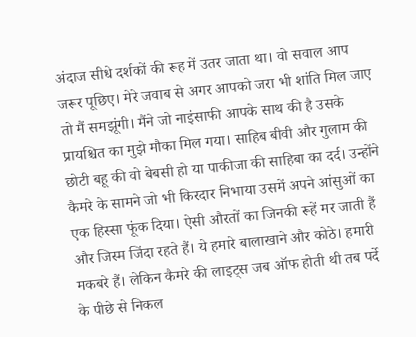अंदाज सीधे दर्शकों की रूह में उतर जाता था। वो सवाल आप जरूर पूछिए। मेरे जवाब से अगर आपको जरा भी शांति मिल जाए तो मैं समझूंगी। मैंने जो नाइंसाफी आपके साथ की है उसके प्रायश्चित का मुझे मौका मिल गया। साहिब बीवी और गुलाम की छोटी बहू की वो बेबसी हो या पाकीजा की साहिबा का दर्द। उन्होंने कैमरे के सामने जो भी किरदार निभाया उसमें अपने आंसुओं का एक हिस्सा फूंक दिया। ऐसी औरतों का जिनकी रूहें मर जाती हैं और जिस्म जिंदा रहते हैं। ये हमारे बालाखाने और कोठे। हमारी मकबरे हैं। लेकिन कैमरे की लाइट्स जब ऑफ होती थी तब पर्दे के पीछे से निकल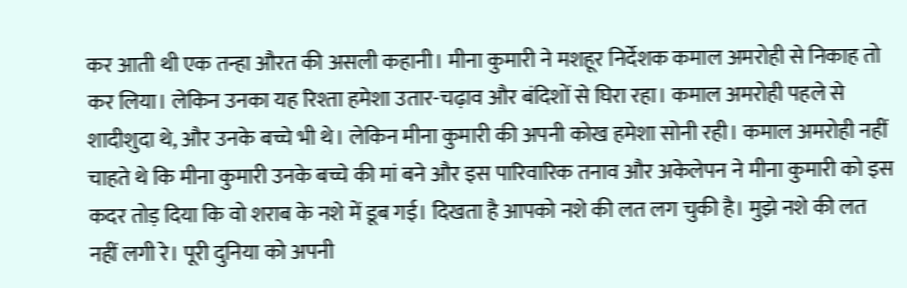कर आती थी एक तन्हा औरत की असली कहानी। मीना कुमारी ने मशहूर निर्देशक कमाल अमरोही से निकाह तो कर लिया। लेकिन उनका यह रिश्ता हमेशा उतार-चढ़ाव और बंदिशों से घिरा रहा। कमाल अमरोही पहले से शादीशुदा थे, और उनके बच्चे भी थे। लेकिन मीना कुमारी की अपनी कोख हमेशा सोनी रही। कमाल अमरोही नहीं चाहते थे कि मीना कुमारी उनके बच्चे की मां बने और इस पारिवारिक तनाव और अकेलेपन ने मीना कुमारी को इस कदर तोड़ दिया कि वो शराब के नशे में डूब गई। दिखता है आपको नशे की लत लग चुकी है। मुझे नशे की लत नहीं लगी रे। पूरी दुनिया को अपनी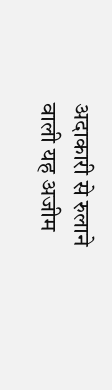अदाकारी से रुलाने वाली यह अजीम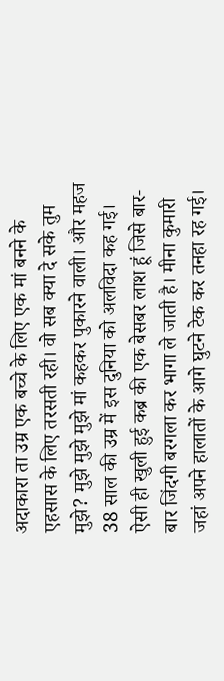अदाकारा ता उम्र एक बच्चे के लिए एक मां बनने के एहसास के लिए तरसती रही। वो सब क्या दे सके तुम मुझे? मुझे मुझे मुझे मां कहकर पुकारने वाली। और महज 38 साल की उम्र में इस दुनिया को अलविदा कह गई। ऐसी ही खुली हुई कब्र की एक बेसबर लाश हूं जिसे बार-बार जिंदगी बरगला कर भागा ले जाती है। मीना कुमारी जहां अपने हालातों के आगे घुटने टेक कर तनहा रह गई।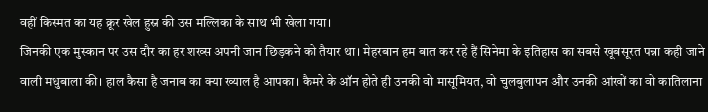वहीं किस्मत का यह क्रूर खेल हुस्न की उस मल्लिका के साथ भी खेला गया।
जिनकी एक मुस्कान पर उस दौर का हर शख्स अपनी जान छिड़कने को तैयार था। मेहरबान हम बात कर रहे हैं सिनेमा के इतिहास का सबसे खूबसूरत पन्ना कही जाने वाली मधुबाला की। हाल कैसा है जनाब का क्या ख्याल है आपका। कैमरे के ऑन होते ही उनकी वो मासूमियत, वो चुलबुलापन और उनकी आंखों का वो कातिलाना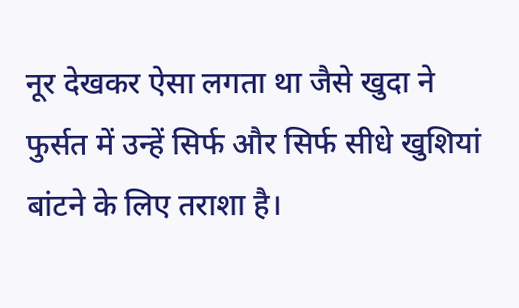नूर देखकर ऐसा लगता था जैसे खुदा ने फुर्सत में उन्हें सिर्फ और सिर्फ सीधे खुशियां बांटने के लिए तराशा है।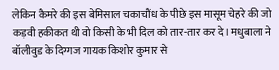लेकिन कैमरे की इस बेमिसाल चकाचौंध के पीछे इस मासूम चेहरे की जो कड़वी हकीकत थी वो किसी के भी दिल को तार-तार कर दे। मधुबाला ने बॉलीवुड के दिग्गज गायक किशोर कुमार से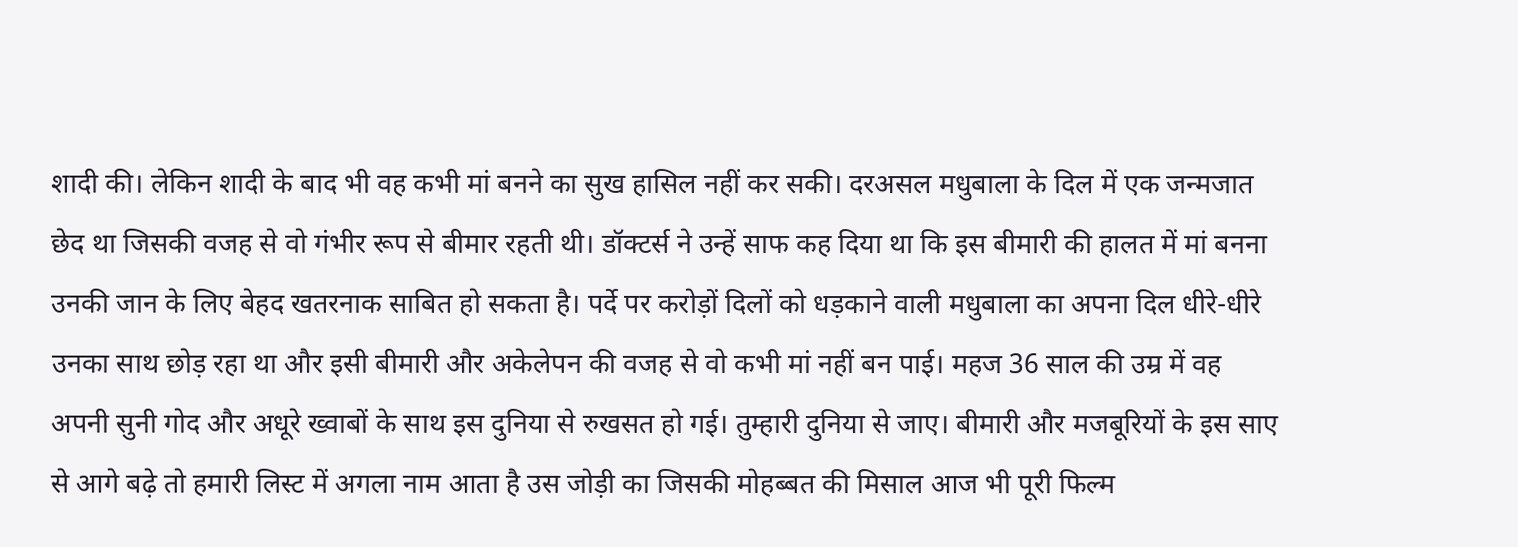शादी की। लेकिन शादी के बाद भी वह कभी मां बनने का सुख हासिल नहीं कर सकी। दरअसल मधुबाला के दिल में एक जन्मजात छेद था जिसकी वजह से वो गंभीर रूप से बीमार रहती थी। डॉक्टर्स ने उन्हें साफ कह दिया था कि इस बीमारी की हालत में मां बनना उनकी जान के लिए बेहद खतरनाक साबित हो सकता है। पर्दे पर करोड़ों दिलों को धड़काने वाली मधुबाला का अपना दिल धीरे-धीरे उनका साथ छोड़ रहा था और इसी बीमारी और अकेलेपन की वजह से वो कभी मां नहीं बन पाई। महज 36 साल की उम्र में वह अपनी सुनी गोद और अधूरे ख्वाबों के साथ इस दुनिया से रुखसत हो गई। तुम्हारी दुनिया से जाए। बीमारी और मजबूरियों के इस साए से आगे बढ़े तो हमारी लिस्ट में अगला नाम आता है उस जोड़ी का जिसकी मोहब्बत की मिसाल आज भी पूरी फिल्म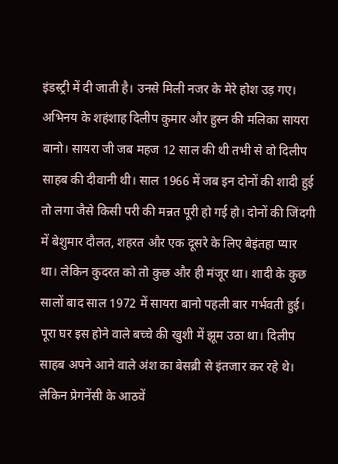इंडस्ट्री में दी जाती है। उनसे मिली नजर के मेरे होश उड़ गए। अभिनय के शहंशाह दिलीप कुमार और हुस्न की मलिका सायरा बानो। सायरा जी जब महज 12 साल की थी तभी से वो दिलीप साहब की दीवानी थी। साल 1966 में जब इन दोनों की शादी हुई तो लगा जैसे किसी परी की मन्नत पूरी हो गई हो। दोनों की जिंदगी में बेशुमार दौलत, शहरत और एक दूसरे के लिए बेइंतहा प्यार था। लेकिन कुदरत को तो कुछ और ही मंजूर था। शादी के कुछ सालों बाद साल 1972 में सायरा बानो पहली बार गर्भवती हुई। पूरा घर इस होने वाले बच्चे की खुशी में झूम उठा था। दिलीप साहब अपने आने वाले अंश का बेसब्री से इंतजार कर रहे थे। लेकिन प्रेगनेंसी के आठवें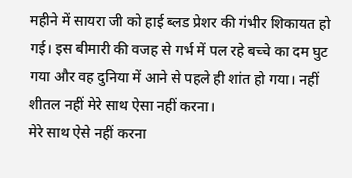महीने में सायरा जी को हाई ब्लड प्रेशर की गंभीर शिकायत हो गई। इस बीमारी की वजह से गर्भ में पल रहे बच्चे का दम घुट गया और वह दुनिया में आने से पहले ही शांत हो गया। नहीं शीतल नहीं मेरे साथ ऐसा नहीं करना।
मेरे साथ ऐसे नहीं करना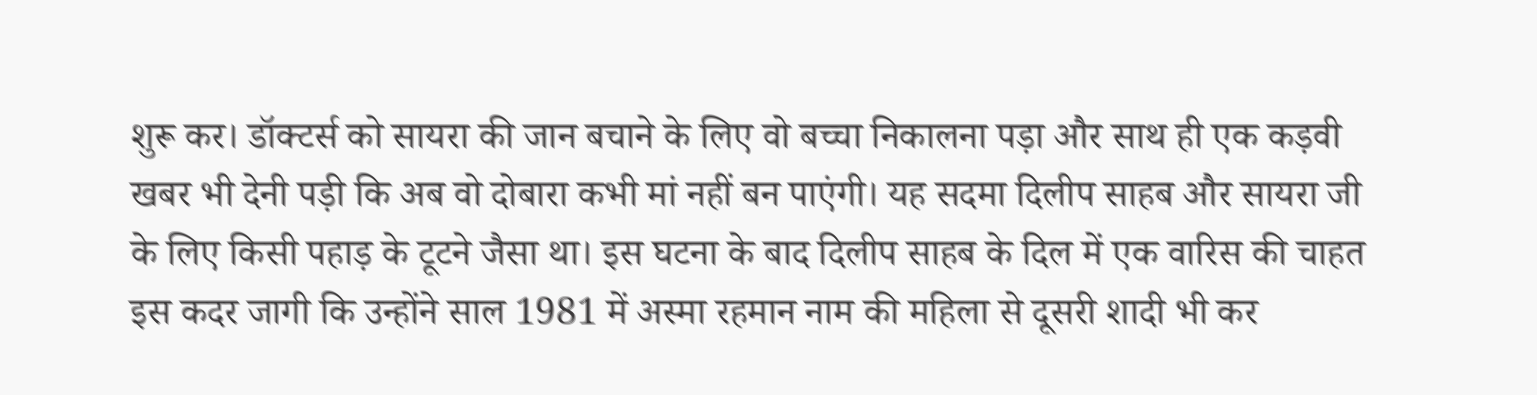शुरू कर। डॉक्टर्स को सायरा की जान बचाने के लिए वो बच्चा निकालना पड़ा और साथ ही एक कड़वी खबर भी देनी पड़ी कि अब वो दोबारा कभी मां नहीं बन पाएंगी। यह सदमा दिलीप साहब और सायरा जी के लिए किसी पहाड़ के टूटने जैसा था। इस घटना के बाद दिलीप साहब के दिल में एक वारिस की चाहत इस कदर जागी कि उन्होंने साल 1981 में अस्मा रहमान नाम की महिला से दूसरी शादी भी कर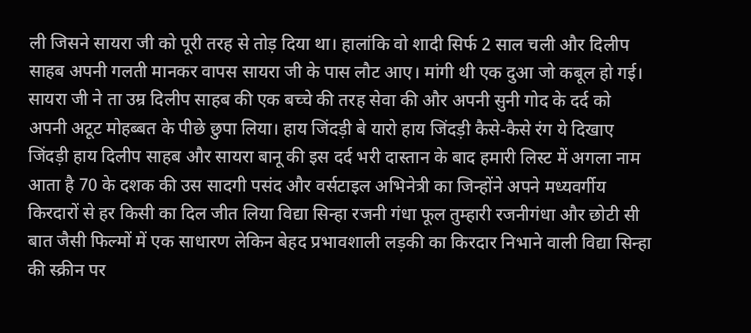ली जिसने सायरा जी को पूरी तरह से तोड़ दिया था। हालांकि वो शादी सिर्फ 2 साल चली और दिलीप साहब अपनी गलती मानकर वापस सायरा जी के पास लौट आए। मांगी थी एक दुआ जो कबूल हो गई। सायरा जी ने ता उम्र दिलीप साहब की एक बच्चे की तरह सेवा की और अपनी सुनी गोद के दर्द को अपनी अटूट मोहब्बत के पीछे छुपा लिया। हाय जिंदड़ी बे यारो हाय जिंदड़ी कैसे-कैसे रंग ये दिखाए जिंदड़ी हाय दिलीप साहब और सायरा बानू की इस दर्द भरी दास्तान के बाद हमारी लिस्ट में अगला नाम आता है 70 के दशक की उस सादगी पसंद और वर्सटाइल अभिनेत्री का जिन्होंने अपने मध्यवर्गीय किरदारों से हर किसी का दिल जीत लिया विद्या सिन्हा रजनी गंधा फूल तुम्हारी रजनीगंधा और छोटी सी बात जैसी फिल्मों में एक साधारण लेकिन बेहद प्रभावशाली लड़की का किरदार निभाने वाली विद्या सिन्हा की स्क्रीन पर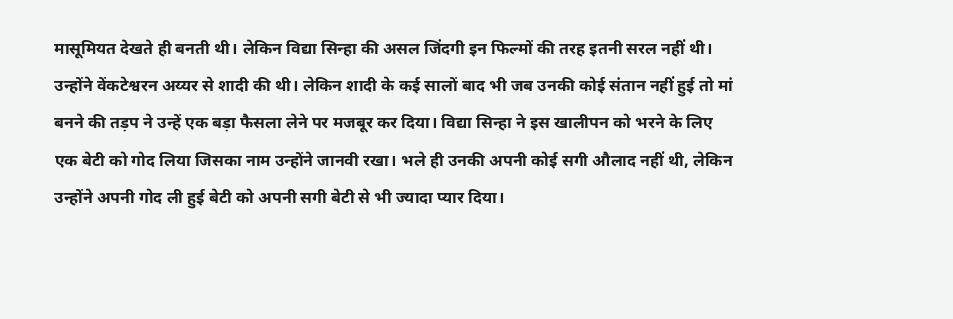मासूमियत देखते ही बनती थी। लेकिन विद्या सिन्हा की असल जिंदगी इन फिल्मों की तरह इतनी सरल नहीं थी। उन्होंने वेंकटेश्वरन अय्यर से शादी की थी। लेकिन शादी के कई सालों बाद भी जब उनकी कोई संतान नहीं हुई तो मां बनने की तड़प ने उन्हें एक बड़ा फैसला लेने पर मजबूर कर दिया। विद्या सिन्हा ने इस खालीपन को भरने के लिए एक बेटी को गोद लिया जिसका नाम उन्होंने जानवी रखा। भले ही उनकी अपनी कोई सगी औलाद नहीं थी, लेकिन उन्होंने अपनी गोद ली हुई बेटी को अपनी सगी बेटी से भी ज्यादा प्यार दिया।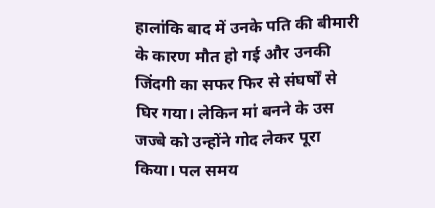हालांकि बाद में उनके पति की बीमारी के कारण मौत हो गई और उनकी जिंदगी का सफर फिर से संघर्षों से घिर गया। लेकिन मां बनने के उस जज्बे को उन्होंने गोद लेकर पूरा किया। पल समय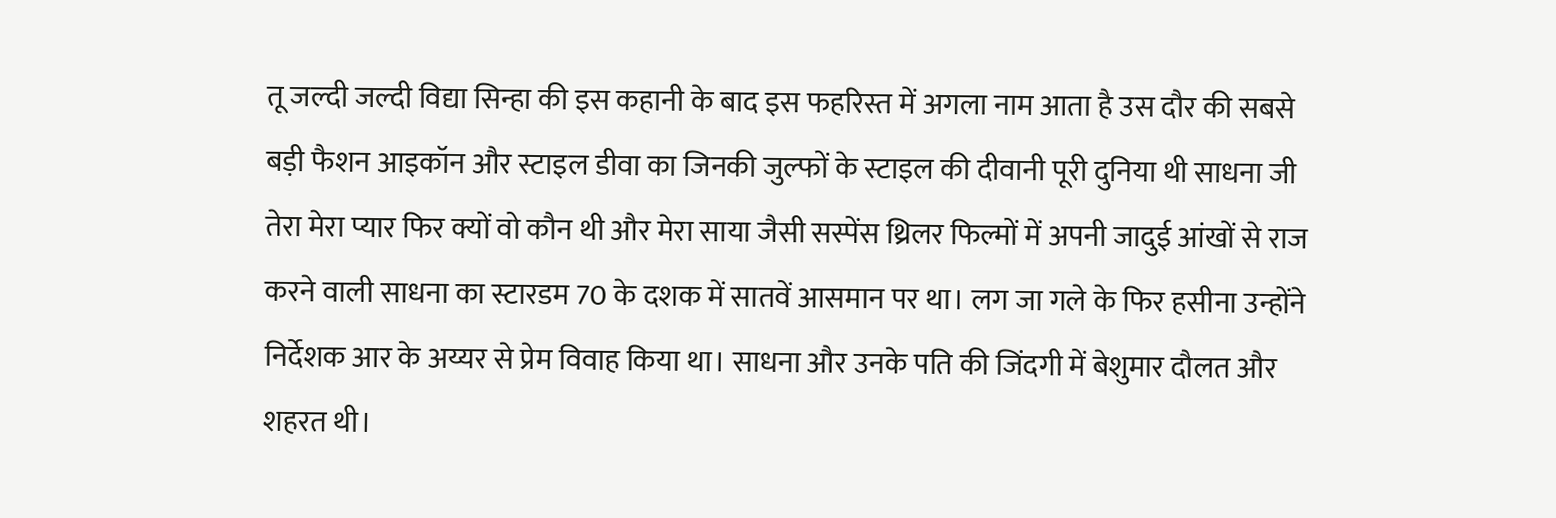तू जल्दी जल्दी विद्या सिन्हा की इस कहानी के बाद इस फहरिस्त में अगला नाम आता है उस दौर की सबसे बड़ी फैशन आइकॉन और स्टाइल डीवा का जिनकी जुल्फों के स्टाइल की दीवानी पूरी दुनिया थी साधना जी तेरा मेरा प्यार फिर क्यों वो कौन थी और मेरा साया जैसी सस्पेंस थ्रिलर फिल्मों में अपनी जादुई आंखों से राज करने वाली साधना का स्टारडम 70 के दशक में सातवें आसमान पर था। लग जा गले के फिर हसीना उन्होंने निर्देशक आर के अय्यर से प्रेम विवाह किया था। साधना और उनके पति की जिंदगी में बेशुमार दौलत और शहरत थी।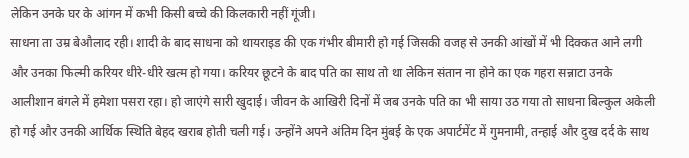लेकिन उनके घर के आंगन में कभी किसी बच्चे की किलकारी नहीं गूंजी।
साधना ता उम्र बेऔलाद रही। शादी के बाद साधना को थायराइड की एक गंभीर बीमारी हो गई जिसकी वजह से उनकी आंखों में भी दिक्कत आने लगी और उनका फिल्मी करियर धीरे-धीरे खत्म हो गया। करियर छूटने के बाद पति का साथ तो था लेकिन संतान ना होने का एक गहरा सन्नाटा उनके आलीशान बंगले में हमेशा पसरा रहा। हो जाएंगे सारी खुदाई। जीवन के आखिरी दिनों में जब उनके पति का भी साया उठ गया तो साधना बिल्कुल अकेली हो गई और उनकी आर्थिक स्थिति बेहद खराब होती चली गई। उन्होंने अपने अंतिम दिन मुंबई के एक अपार्टमेंट में गुमनामी, तन्हाई और दुख दर्द के साथ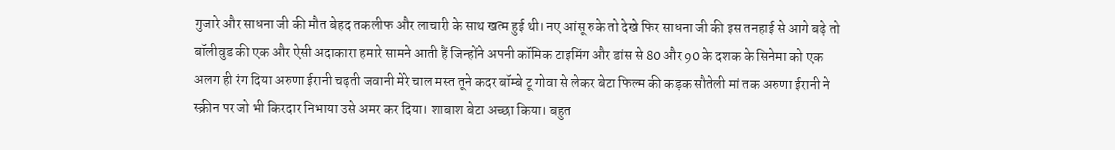गुजारे और साधना जी की मौत बेहद तकलीफ और लाचारी के साथ खत्म हुई थी। नए आंसू रुके तो देखे फिर साधना जी की इस तनहाई से आगे बढ़े तो बॉलीवुड की एक और ऐसी अदाकारा हमारे सामने आती हैं जिन्होंने अपनी कॉमिक टाइमिंग और डांस से 80 और 90 के दशक के सिनेमा को एक अलग ही रंग दिया अरुणा ईरानी चढ़ती जवानी मेरे चाल मस्त तूने कदर बॉम्बे टू गोवा से लेकर बेटा फिल्म की कड़क सौतेली मां तक अरुणा ईरानी ने स्क्रीन पर जो भी किरदार निभाया उसे अमर कर दिया। शाबाश बेटा अच्छा किया। बहुत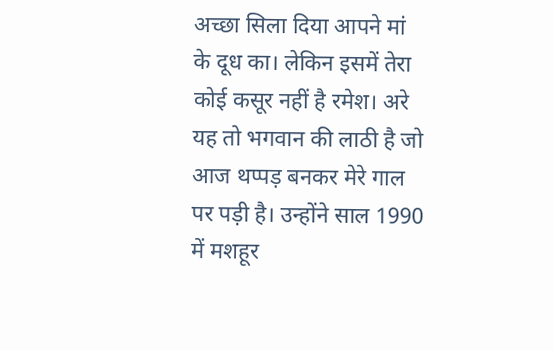अच्छा सिला दिया आपने मां के दूध का। लेकिन इसमें तेरा कोई कसूर नहीं है रमेश। अरे यह तो भगवान की लाठी है जो आज थप्पड़ बनकर मेरे गाल पर पड़ी है। उन्होंने साल 1990 में मशहूर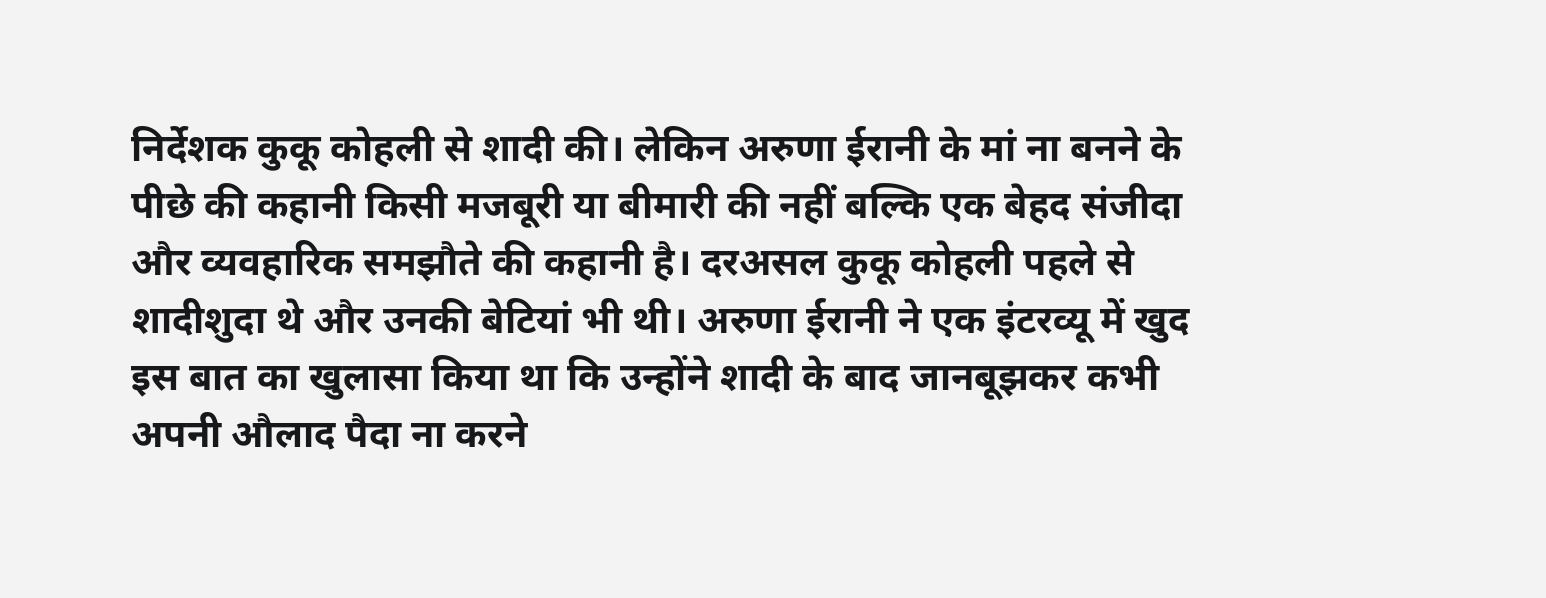निर्देशक कुकू कोहली से शादी की। लेकिन अरुणा ईरानी के मां ना बनने के पीछे की कहानी किसी मजबूरी या बीमारी की नहीं बल्कि एक बेहद संजीदा और व्यवहारिक समझौते की कहानी है। दरअसल कुकू कोहली पहले से शादीशुदा थे और उनकी बेटियां भी थी। अरुणा ईरानी ने एक इंटरव्यू में खुद इस बात का खुलासा किया था कि उन्होंने शादी के बाद जानबूझकर कभी अपनी औलाद पैदा ना करने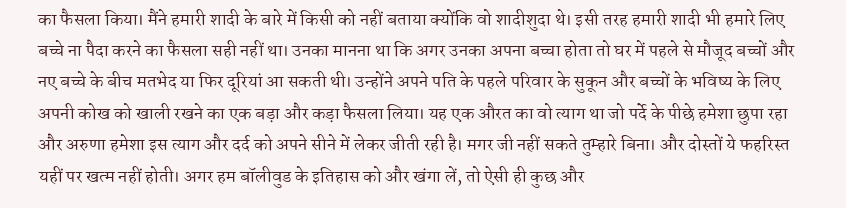का फैसला किया। मैंने हमारी शादी के बारे में किसी को नहीं बताया क्योंकि वो शादीशुदा थे। इसी तरह हमारी शादी भी हमारे लिए बच्चे ना पैदा करने का फैसला सही नहीं था। उनका मानना था कि अगर उनका अपना बच्चा होता तो घर में पहले से मौजूद बच्चों और नए बच्चे के बीच मतभेद या फिर दूरियां आ सकती थी। उन्होंने अपने पति के पहले परिवार के सुकून और बच्चों के भविष्य के लिए अपनी कोख को खाली रखने का एक बड़ा और कड़ा फैसला लिया। यह एक औरत का वो त्याग था जो पर्दे के पीछे हमेशा छुपा रहा और अरुणा हमेशा इस त्याग और दर्द को अपने सीने में लेकर जीती रही है। मगर जी नहीं सकते तुम्हारे बिना। और दोस्तों ये फहरिस्त यहीं पर खत्म नहीं होती। अगर हम बॉलीवुड के इतिहास को और खंगा लें, तो ऐसी ही कुछ और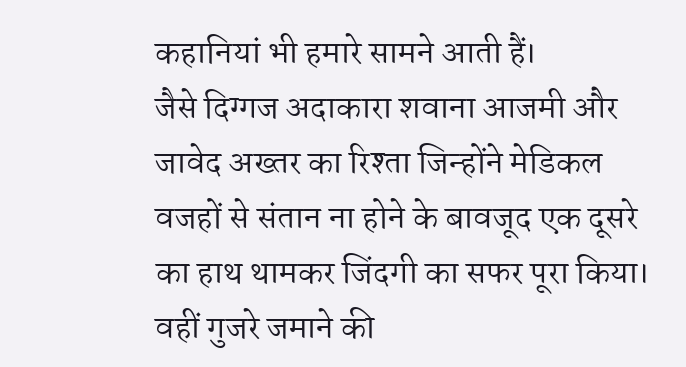कहानियां भी हमारे सामने आती हैं।
जैसे दिग्गज अदाकारा शवाना आजमी और जावेद अख्तर का रिश्ता जिन्होंने मेडिकल वजहों से संतान ना होने के बावजूद एक दूसरे का हाथ थामकर जिंदगी का सफर पूरा किया। वहीं गुजरे जमाने की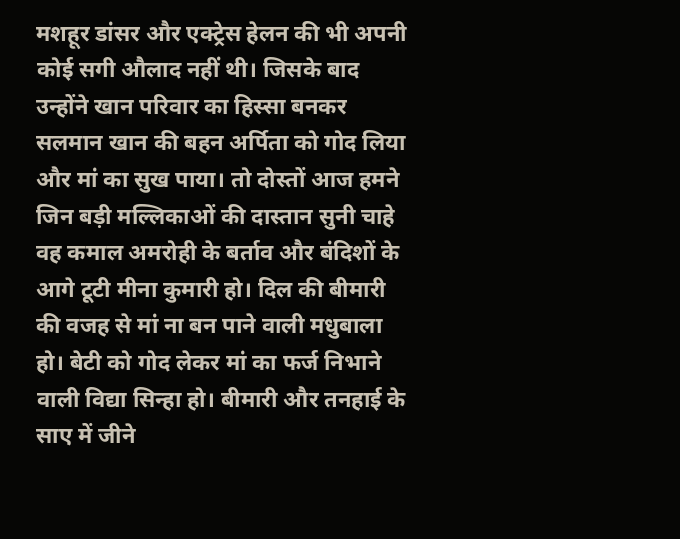मशहूर डांसर और एक्ट्रेस हेलन की भी अपनी कोई सगी औलाद नहीं थी। जिसके बाद उन्होंने खान परिवार का हिस्सा बनकर सलमान खान की बहन अर्पिता को गोद लिया और मां का सुख पाया। तो दोस्तों आज हमने जिन बड़ी मल्लिकाओं की दास्तान सुनी चाहे वह कमाल अमरोही के बर्ताव और बंदिशों के आगे टूटी मीना कुमारी हो। दिल की बीमारी की वजह से मां ना बन पाने वाली मधुबाला हो। बेटी को गोद लेकर मां का फर्ज निभाने वाली विद्या सिन्हा हो। बीमारी और तनहाई के साए में जीने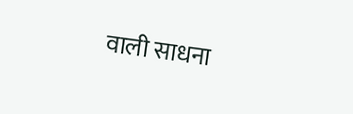वाली साधना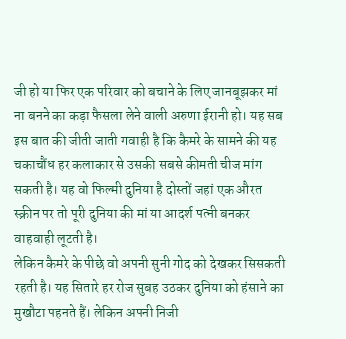जी हो या फिर एक परिवार को बचाने के लिए जानबूझकर मां ना बनने का कड़ा फैसला लेने वाली अरुणा ईरानी हो। यह सब इस बात की जीती जाती गवाही है कि कैमरे के सामने की यह चकाचौंध हर कलाकार से उसकी सबसे कीमती चीज मांग सकती है। यह वो फिल्मी दुनिया है दोस्तों जहां एक औरत स्क्रीन पर तो पूरी दुनिया की मां या आदर्श पत्नी बनकर वाहवाही लूटती है।
लेकिन कैमरे के पीछे वो अपनी सुनी गोद को देखकर सिसकती रहती है। यह सितारे हर रोज सुबह उठकर दुनिया को हंसाने का मुखौटा पहनते हैं। लेकिन अपनी निजी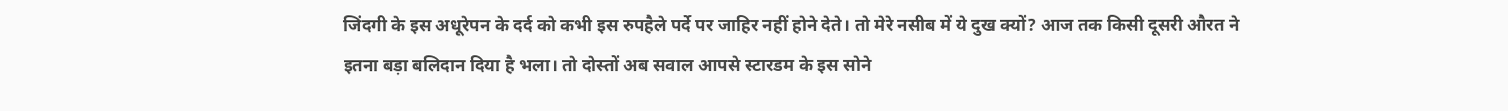जिंदगी के इस अधूरेपन के दर्द को कभी इस रुपहैले पर्दे पर जाहिर नहीं होने देते। तो मेरे नसीब में ये दुख क्यों? आज तक किसी दूसरी औरत ने इतना बड़ा बलिदान दिया है भला। तो दोस्तों अब सवाल आपसे स्टारडम के इस सोने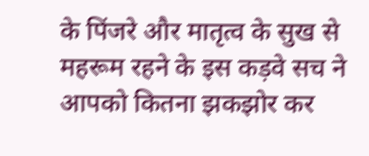के पिंजरे और मातृत्व के सुख से महरूम रहने के इस कड़वे सच ने आपको कितना झकझोर कर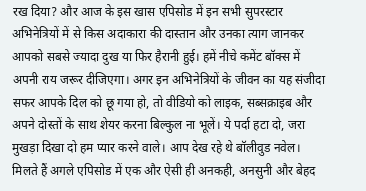रख दिया? और आज के इस खास एपिसोड में इन सभी सुपरस्टार अभिनेत्रियों में से किस अदाकारा की दास्तान और उनका त्याग जानकर आपको सबसे ज्यादा दुख या फिर हैरानी हुई। हमें नीचे कमेंट बॉक्स में अपनी राय जरूर दीजिएगा। अगर इन अभिनेत्रियों के जीवन का यह संजीदा सफर आपके दिल को छू गया हो, तो वीडियो को लाइक, सब्सक्राइब और अपने दोस्तों के साथ शेयर करना बिल्कुल ना भूलें। ये पर्दा हटा दो, जरा मुखड़ा दिखा दो हम प्यार करने वाले। आप देख रहे थे बॉलीवुड नवेल। मिलते हैं अगले एपिसोड में एक और ऐसी ही अनकही, अनसुनी और बेहद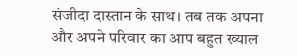संजीदा दास्तान के साथ। तब तक अपना और अपने परिवार का आप बहुत ख्याल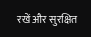रखें और सुरक्षित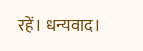रहें। धन्यवाद।